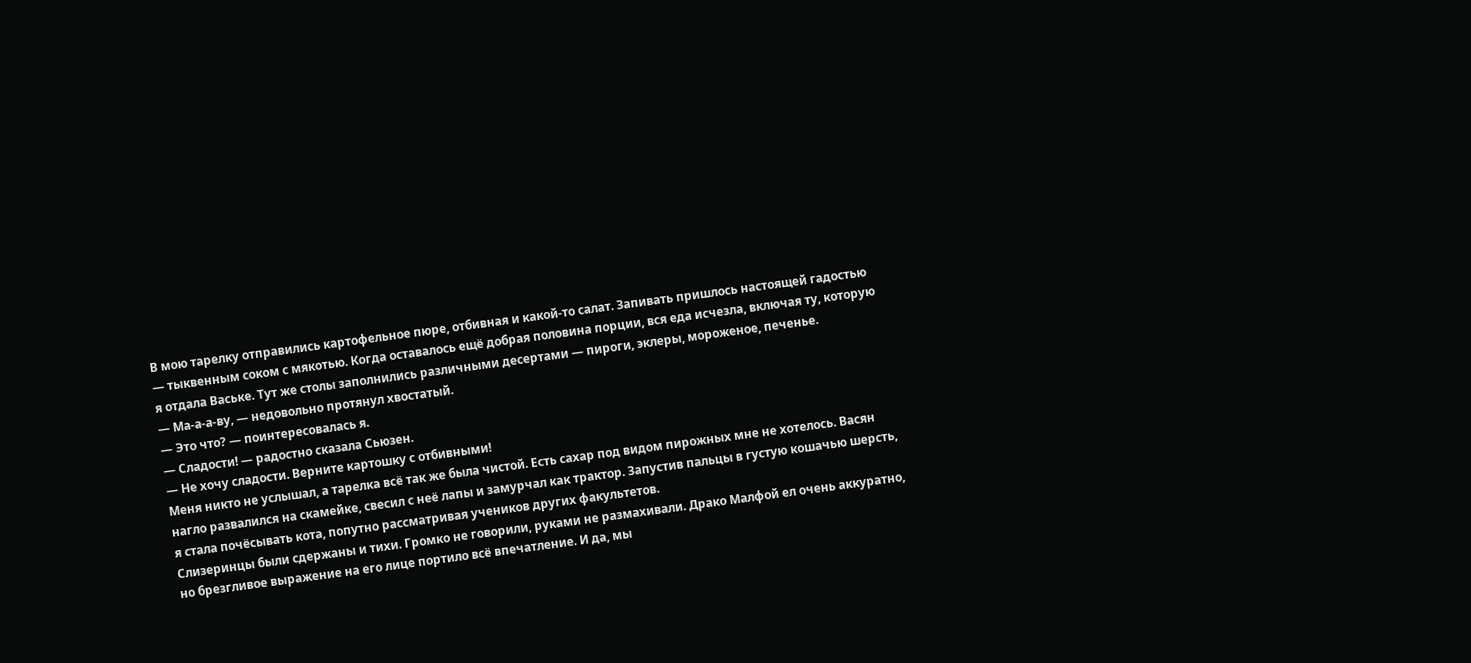В мою тарелку отправились картофельное пюре, отбивная и какой-то салат. Запивать пришлось настоящей гадостью — тыквенным соком с мякотью. Когда оставалось ещё добрая половина порции, вся еда исчезла, включая ту, которую я отдала Ваське. Тут же столы заполнились различными десертами — пироги, эклеры, мороженое, печенье.
— Ма-а-а-ву, — недовольно протянул хвостатый.
— Это что? — поинтересовалась я.
— Сладости! — радостно сказала Сьюзен.
— Не хочу сладости. Верните картошку с отбивными!
Меня никто не услышал, а тарелка всё так же была чистой. Есть сахар под видом пирожных мне не хотелось. Васян нагло развалился на скамейке, свесил с неё лапы и замурчал как трактор. Запустив пальцы в густую кошачью шерсть, я стала почёсывать кота, попутно рассматривая учеников других факультетов.
Слизеринцы были сдержаны и тихи. Громко не говорили, руками не размахивали. Драко Малфой ел очень аккуратно, но брезгливое выражение на его лице портило всё впечатление. И да, мы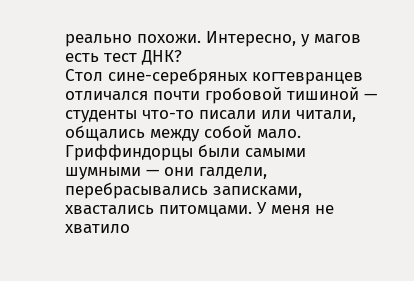реально похожи. Интересно, у магов есть тест ДНК?
Стол сине-серебряных когтевранцев отличался почти гробовой тишиной — студенты что-то писали или читали, общались между собой мало.
Гриффиндорцы были самыми шумными — они галдели, перебрасывались записками, хвастались питомцами. У меня не хватило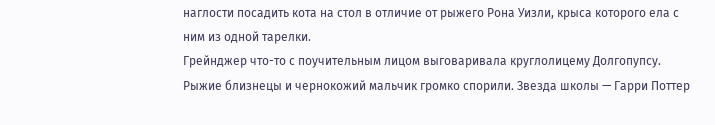наглости посадить кота на стол в отличие от рыжего Рона Уизли, крыса которого ела с ним из одной тарелки.
Грейнджер что-то с поучительным лицом выговаривала круглолицему Долгопупсу. Рыжие близнецы и чернокожий мальчик громко спорили. Звезда школы — Гарри Поттер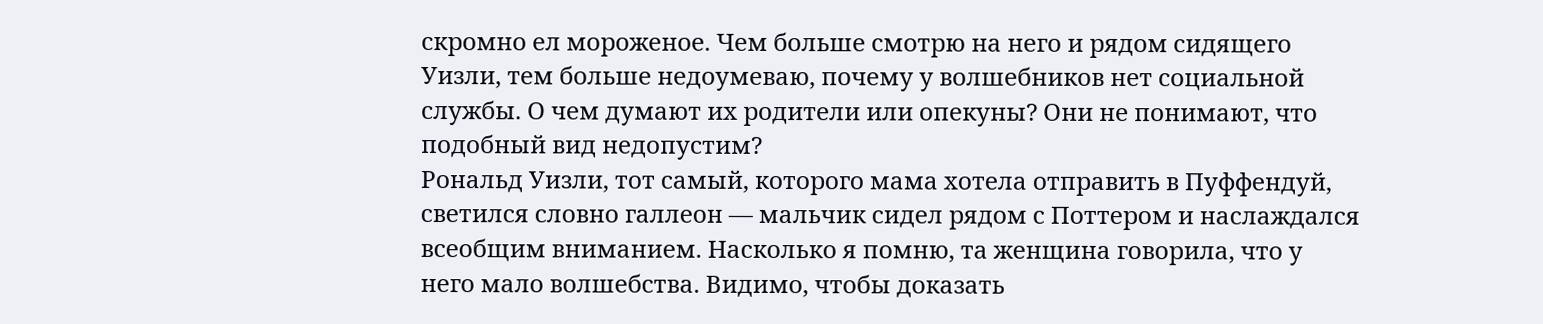скромно ел мороженое. Чем больше смотрю на него и рядом сидящего Уизли, тем больше недоумеваю, почему у волшебников нет социальной службы. О чем думают их родители или опекуны? Они не понимают, что подобный вид недопустим?
Рональд Уизли, тот самый, которого мама хотела отправить в Пуффендуй, светился словно галлеон — мальчик сидел рядом с Поттером и наслаждался всеобщим вниманием. Насколько я помню, та женщина говорила, что у него мало волшебства. Видимо, чтобы доказать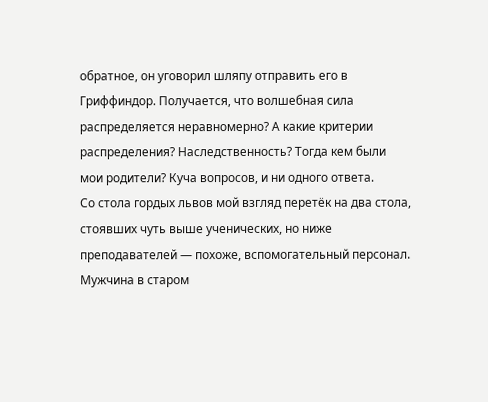обратное, он уговорил шляпу отправить его в Гриффиндор. Получается, что волшебная сила распределяется неравномерно? А какие критерии распределения? Наследственность? Тогда кем были мои родители? Куча вопросов, и ни одного ответа.
Со стола гордых львов мой взгляд перетёк на два стола, стоявших чуть выше ученических, но ниже преподавателей — похоже, вспомогательный персонал. Мужчина в старом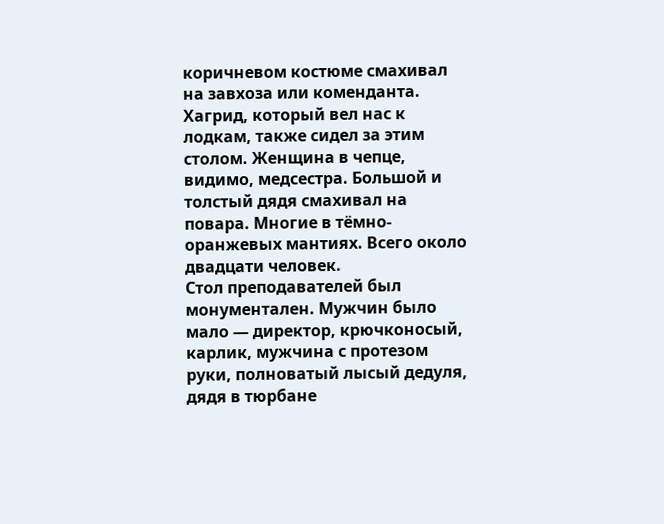коричневом костюме смахивал на завхоза или коменданта. Хагрид, который вел нас к лодкам, также сидел за этим столом. Женщина в чепце, видимо, медсестра. Большой и толстый дядя смахивал на повара. Многие в тёмно-оранжевых мантиях. Всего около двадцати человек.
Стол преподавателей был монументален. Мужчин было мало — директор, крючконосый, карлик, мужчина с протезом руки, полноватый лысый дедуля, дядя в тюрбане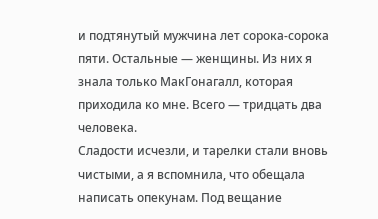и подтянутый мужчина лет сорока-сорока пяти. Остальные — женщины. Из них я знала только МакГонагалл, которая приходила ко мне. Всего — тридцать два человека.
Сладости исчезли, и тарелки стали вновь чистыми, а я вспомнила, что обещала написать опекунам. Под вещание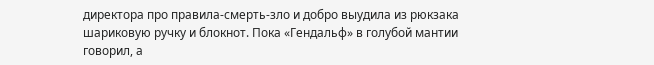директора про правила-смерть-зло и добро выудила из рюкзака шариковую ручку и блокнот. Пока «Гендальф» в голубой мантии говорил, а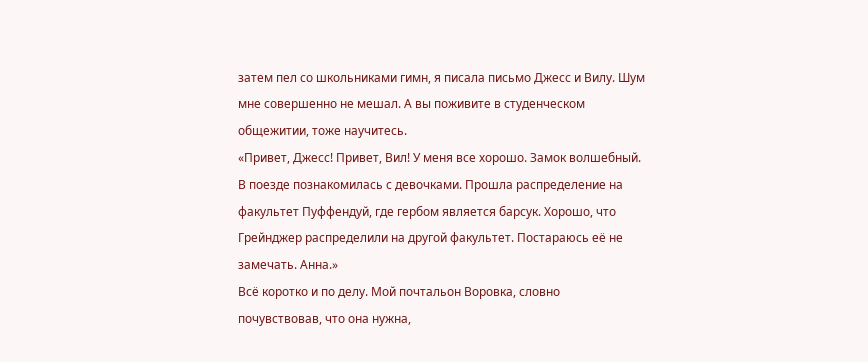затем пел со школьниками гимн, я писала письмо Джесс и Вилу. Шум мне совершенно не мешал. А вы поживите в студенческом общежитии, тоже научитесь.
«Привет, Джесс! Привет, Вил! У меня все хорошо. Замок волшебный. В поезде познакомилась с девочками. Прошла распределение на факультет Пуффендуй, где гербом является барсук. Хорошо, что Грейнджер распределили на другой факультет. Постараюсь её не замечать. Анна.»
Всё коротко и по делу. Мой почтальон Воровка, словно почувствовав, что она нужна,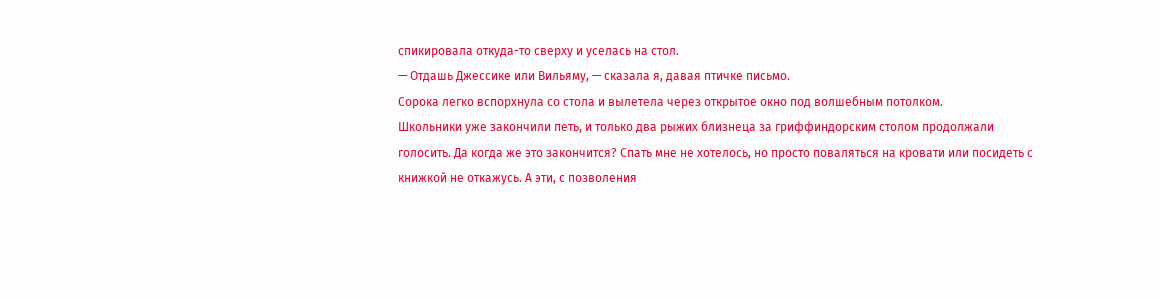спикировала откуда-то сверху и уселась на стол.
— Отдашь Джессике или Вильяму, — сказала я, давая птичке письмо.
Сорока легко вспорхнула со стола и вылетела через открытое окно под волшебным потолком.
Школьники уже закончили петь, и только два рыжих близнеца за гриффиндорским столом продолжали голосить. Да когда же это закончится? Спать мне не хотелось, но просто поваляться на кровати или посидеть с книжкой не откажусь. А эти, с позволения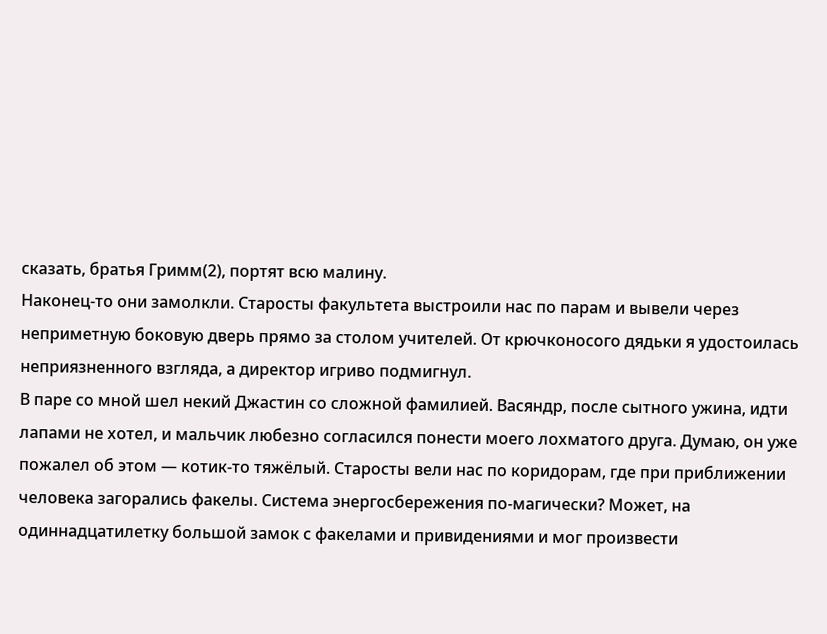сказать, братья Гримм(2), портят всю малину.
Наконец-то они замолкли. Старосты факультета выстроили нас по парам и вывели через неприметную боковую дверь прямо за столом учителей. От крючконосого дядьки я удостоилась неприязненного взгляда, а директор игриво подмигнул.
В паре со мной шел некий Джастин со сложной фамилией. Васяндр, после сытного ужина, идти лапами не хотел, и мальчик любезно согласился понести моего лохматого друга. Думаю, он уже пожалел об этом — котик-то тяжёлый. Старосты вели нас по коридорам, где при приближении человека загорались факелы. Система энергосбережения по-магически? Может, на одиннадцатилетку большой замок с факелами и привидениями и мог произвести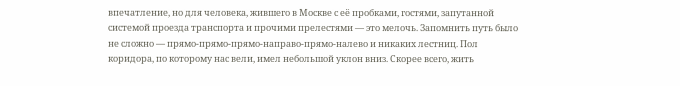впечатление, но для человека, жившего в Москве с её пробками, гостями, запутанной системой проезда транспорта и прочими прелестями — это мелочь. Запомнить путь было не сложно — прямо-прямо-прямо-направо-прямо-налево и никаких лестниц. Пол коридора, по которому нас вели, имел небольшой уклон вниз. Скорее всего, жить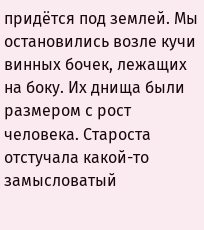придётся под землей. Мы остановились возле кучи винных бочек, лежащих на боку. Их днища были размером с рост человека. Староста отстучала какой-то замысловатый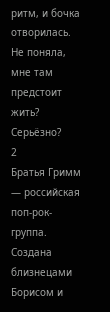ритм, и бочка отворилась. Не поняла, мне там предстоит жить? Серьёзно?
2
Братья Гримм — российская поп-рок-группа. Создана близнецами Борисом и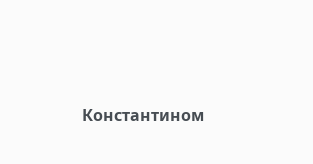Константином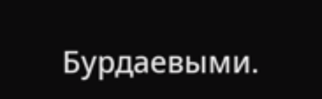Бурдаевыми.